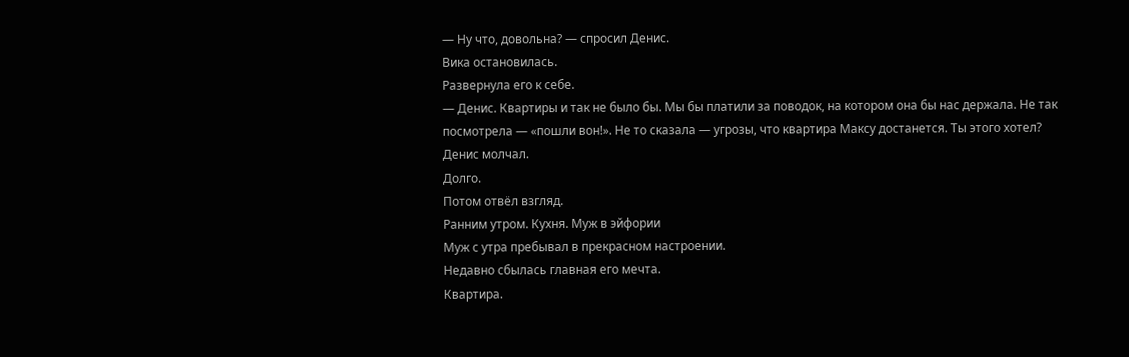— Ну что, довольна? — спросил Денис.
Вика остановилась.
Развернула его к себе.
— Денис. Квартиры и так не было бы. Мы бы платили за поводок, на котором она бы нас держала. Не так посмотрела — «пошли вон!». Не то сказала — угрозы, что квартира Максу достанется. Ты этого хотел?
Денис молчал.
Долго.
Потом отвёл взгляд.
Ранним утром. Кухня. Муж в эйфории
Муж с утра пребывал в прекрасном настроении.
Недавно сбылась главная его мечта.
Квартира.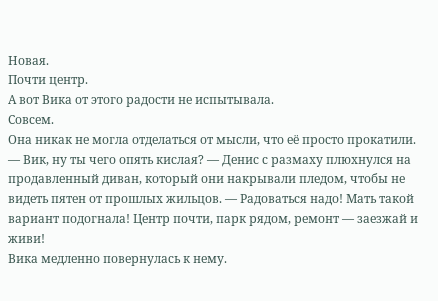Новая.
Почти центр.
А вот Вика от этого радости не испытывала.
Совсем.
Она никак не могла отделаться от мысли, что её просто прокатили.
— Вик, ну ты чего опять кислая? — Денис с размаху плюхнулся на продавленный диван, который они накрывали пледом, чтобы не видеть пятен от прошлых жильцов. — Радоваться надо! Мать такой вариант подогнала! Центр почти, парк рядом, ремонт — заезжай и живи!
Вика медленно повернулась к нему.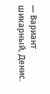— Вариант шикарный, Денис.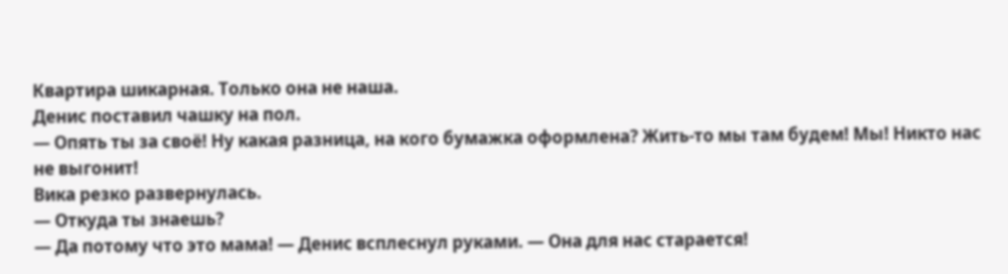Квартира шикарная. Только она не наша.
Денис поставил чашку на пол.
— Опять ты за своё! Ну какая разница, на кого бумажка оформлена? Жить-то мы там будем! Мы! Никто нас не выгонит!
Вика резко развернулась.
— Откуда ты знаешь?
— Да потому что это мама! — Денис всплеснул руками. — Она для нас старается!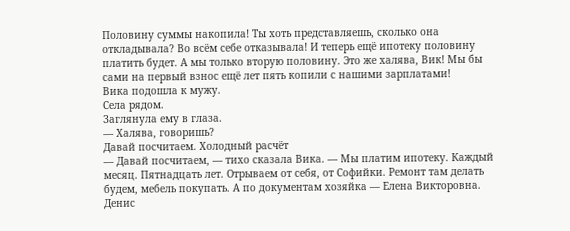Половину суммы накопила! Ты хоть представляешь, сколько она откладывала? Во всём себе отказывала! И теперь ещё ипотеку половину платить будет. А мы только вторую половину. Это же халява, Вик! Мы бы сами на первый взнос ещё лет пять копили с нашими зарплатами!
Вика подошла к мужу.
Села рядом.
Заглянула ему в глаза.
— Халява, говоришь?
Давай посчитаем. Холодный расчёт
— Давай посчитаем, — тихо сказала Вика. — Мы платим ипотеку. Каждый месяц. Пятнадцать лет. Отрываем от себя, от Софийки. Ремонт там делать будем, мебель покупать. А по документам хозяйка — Елена Викторовна.
Денис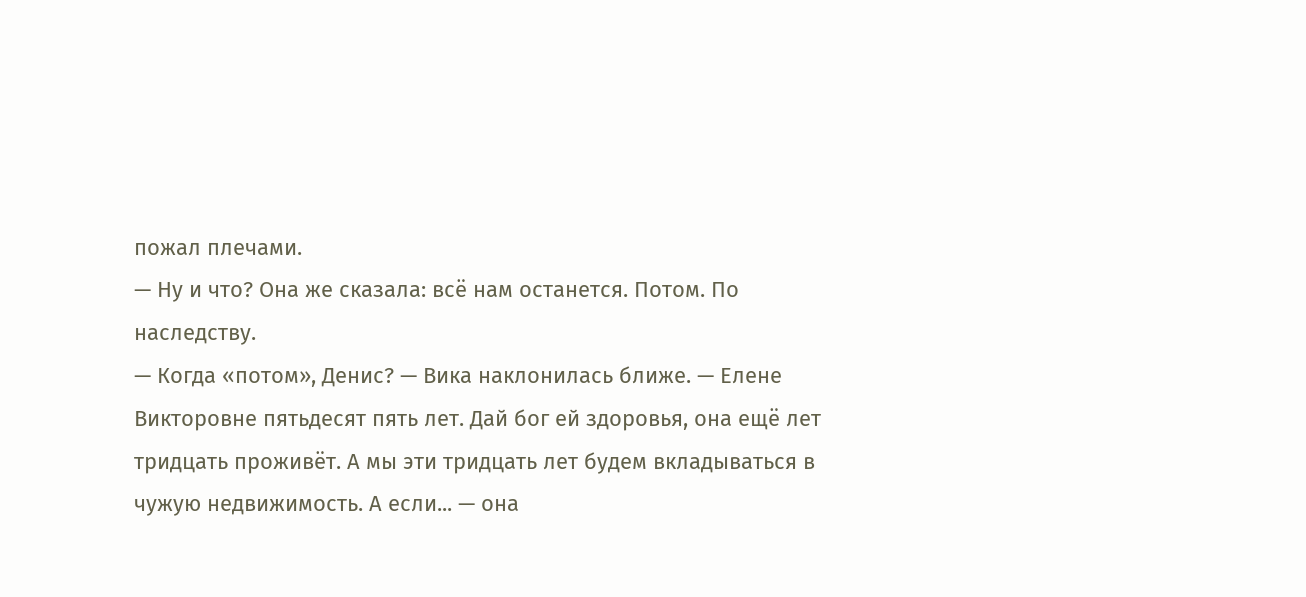пожал плечами.
— Ну и что? Она же сказала: всё нам останется. Потом. По наследству.
— Когда «потом», Денис? — Вика наклонилась ближе. — Елене Викторовне пятьдесят пять лет. Дай бог ей здоровья, она ещё лет тридцать проживёт. А мы эти тридцать лет будем вкладываться в чужую недвижимость. А если... — она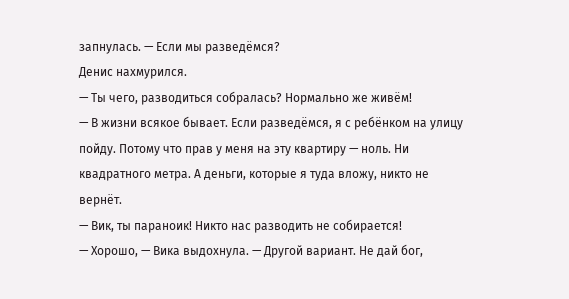запнулась. — Если мы разведёмся?
Денис нахмурился.
— Ты чего, разводиться собралась? Нормально же живём!
— В жизни всякое бывает. Если разведёмся, я с ребёнком на улицу пойду. Потому что прав у меня на эту квартиру — ноль. Ни квадратного метра. А деньги, которые я туда вложу, никто не вернёт.
— Вик, ты параноик! Никто нас разводить не собирается!
— Хорошо, — Вика выдохнула. — Другой вариант. Не дай бог,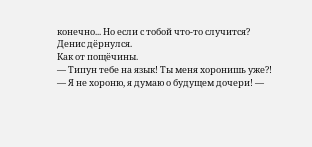конечно... Но если с тобой что-то случится?
Денис дёрнулся.
Как от пощёчины.
— Типун тебе на язык! Ты меня хоронишь уже?!
— Я не хороню, я думаю о будущем дочери! —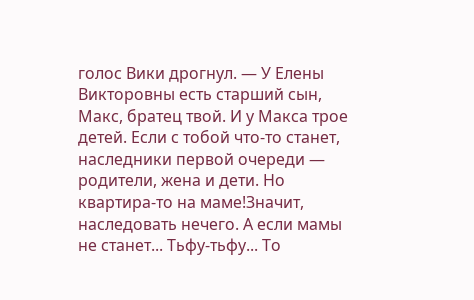голос Вики дрогнул. — У Елены Викторовны есть старший сын, Макс, братец твой. И у Макса трое детей. Если с тобой что-то станет, наследники первой очереди — родители, жена и дети. Но квартира-то на маме!Значит, наследовать нечего. А если мамы не станет... Тьфу-тьфу... То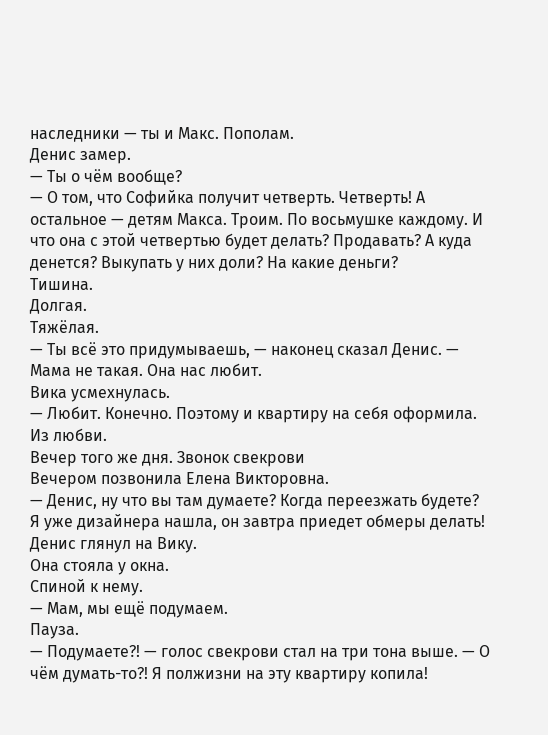наследники — ты и Макс. Пополам.
Денис замер.
— Ты о чём вообще?
— О том, что Софийка получит четверть. Четверть! А остальное — детям Макса. Троим. По восьмушке каждому. И что она с этой четвертью будет делать? Продавать? А куда денется? Выкупать у них доли? На какие деньги?
Тишина.
Долгая.
Тяжёлая.
— Ты всё это придумываешь, — наконец сказал Денис. — Мама не такая. Она нас любит.
Вика усмехнулась.
— Любит. Конечно. Поэтому и квартиру на себя оформила. Из любви.
Вечер того же дня. Звонок свекрови
Вечером позвонила Елена Викторовна.
— Денис, ну что вы там думаете? Когда переезжать будете? Я уже дизайнера нашла, он завтра приедет обмеры делать!
Денис глянул на Вику.
Она стояла у окна.
Спиной к нему.
— Мам, мы ещё подумаем.
Пауза.
— Подумаете?! — голос свекрови стал на три тона выше. — О чём думать-то?! Я полжизни на эту квартиру копила!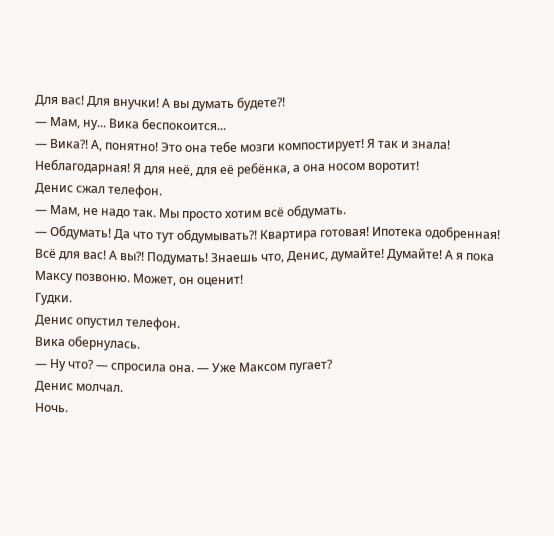Для вас! Для внучки! А вы думать будете?!
— Мам, ну... Вика беспокоится...
— Вика?! А, понятно! Это она тебе мозги компостирует! Я так и знала! Неблагодарная! Я для неё, для её ребёнка, а она носом воротит!
Денис сжал телефон.
— Мам, не надо так. Мы просто хотим всё обдумать.
— Обдумать! Да что тут обдумывать?! Квартира готовая! Ипотека одобренная! Всё для вас! А вы?! Подумать! Знаешь что, Денис, думайте! Думайте! А я пока Максу позвоню. Может, он оценит!
Гудки.
Денис опустил телефон.
Вика обернулась.
— Ну что? — спросила она. — Уже Максом пугает?
Денис молчал.
Ночь.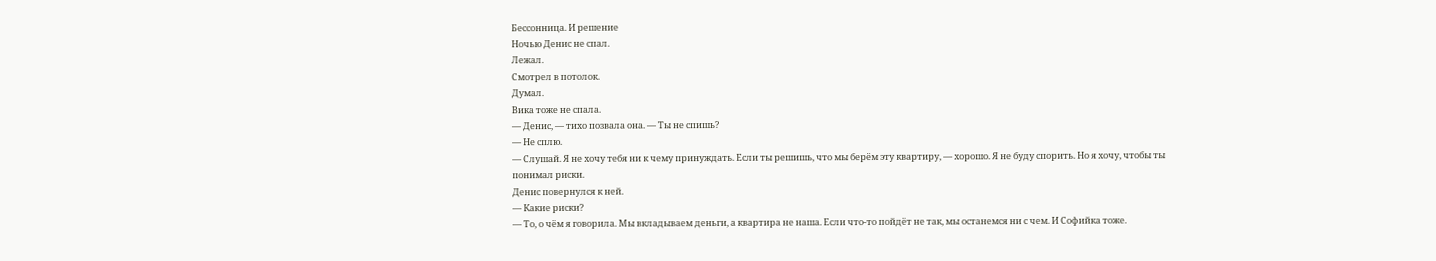Бессонница. И решение
Ночью Денис не спал.
Лежал.
Смотрел в потолок.
Думал.
Вика тоже не спала.
— Денис, — тихо позвала она. — Ты не спишь?
— Не сплю.
— Слушай. Я не хочу тебя ни к чему принуждать. Если ты решишь, что мы берём эту квартиру, — хорошо. Я не буду спорить. Но я хочу, чтобы ты понимал риски.
Денис повернулся к ней.
— Какие риски?
— То, о чём я говорила. Мы вкладываем деньги, а квартира не наша. Если что-то пойдёт не так, мы останемся ни с чем. И Софийка тоже.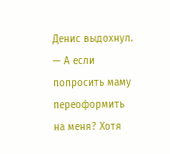Денис выдохнул.
— А если попросить маму переоформить на меня? Хотя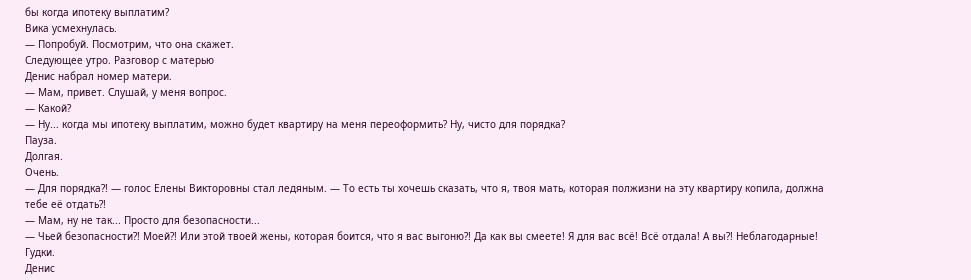бы когда ипотеку выплатим?
Вика усмехнулась.
— Попробуй. Посмотрим, что она скажет.
Следующее утро. Разговор с матерью
Денис набрал номер матери.
— Мам, привет. Слушай, у меня вопрос.
— Какой?
— Ну... когда мы ипотеку выплатим, можно будет квартиру на меня переоформить? Ну, чисто для порядка?
Пауза.
Долгая.
Очень.
— Для порядка?! — голос Елены Викторовны стал ледяным. — То есть ты хочешь сказать, что я, твоя мать, которая полжизни на эту квартиру копила, должна тебе её отдать?!
— Мам, ну не так... Просто для безопасности...
— Чьей безопасности?! Моей?! Или этой твоей жены, которая боится, что я вас выгоню?! Да как вы смеете! Я для вас всё! Всё отдала! А вы?! Неблагодарные!
Гудки.
Денис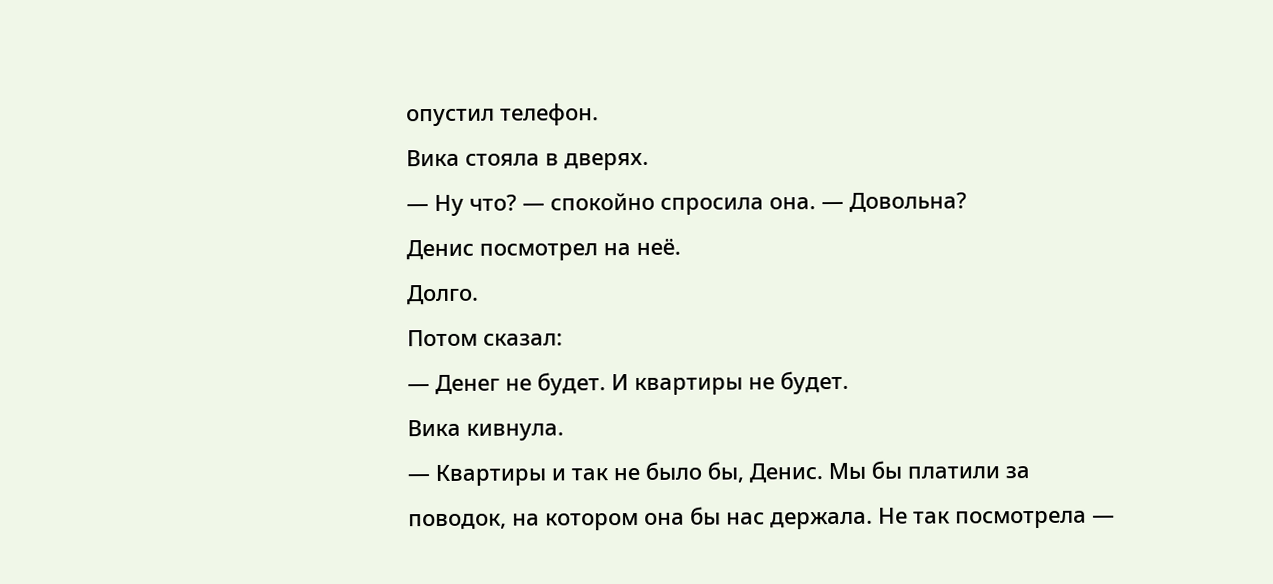опустил телефон.
Вика стояла в дверях.
— Ну что? — спокойно спросила она. — Довольна?
Денис посмотрел на неё.
Долго.
Потом сказал:
— Денег не будет. И квартиры не будет.
Вика кивнула.
— Квартиры и так не было бы, Денис. Мы бы платили за поводок, на котором она бы нас держала. Не так посмотрела —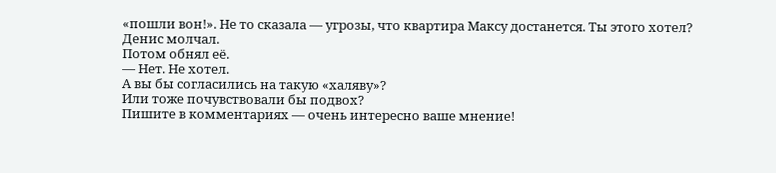«пошли вон!». Не то сказала — угрозы, что квартира Максу достанется. Ты этого хотел?
Денис молчал.
Потом обнял её.
— Нет. Не хотел.
А вы бы согласились на такую «халяву»?
Или тоже почувствовали бы подвох?
Пишите в комментариях — очень интересно ваше мнение!